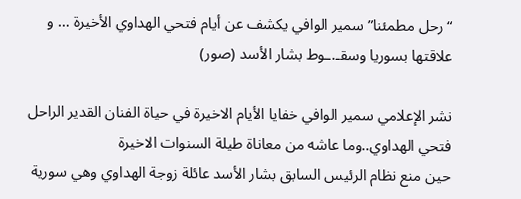“رحل مطمئنا” سمير الوافي يكشف عن أيام فتحي الهداوي الأخيرة … و علاقتها بسوريا وسقـ.ـوط بشار الأسد (صور)

نشر الإعلامي سمير الوافي خفايا الأيام الاخيرة في حياة الفنان القدير الراحل فتحي الهداوي..وما عاشه من معاناة طيلة السنوات الاخيرة
حين منع نظام الرئيس السابق بشار الأسد عائلة زوجة الهداوي وهي سورية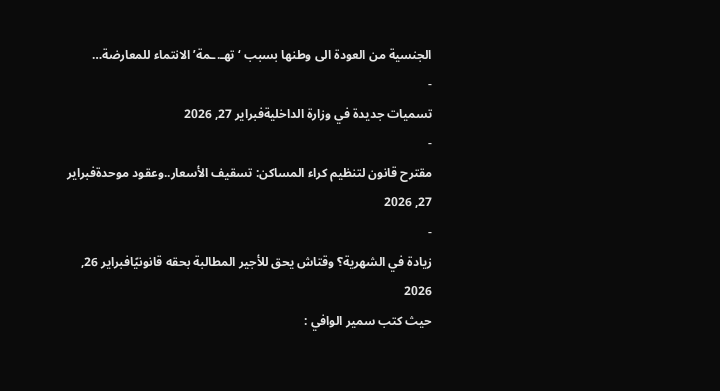الجنسية من العودة الى وطنها بسبب ‘تهـ.ـمة’ الانتماء للمعارضة…
-
تسميات جديدة في وزارة الداخليةفبراير 27, 2026
-
مقترح قانون لتنظيم كراء المساكن: تسقيف الأسعار..وعقود موحدةفبراير 27, 2026
-
زيادة في الشهرية؟ وقتاش يحق للأجير المطالبة بحقه قانونيًافبراير 26, 2026
حيث كتب سمير الوافي :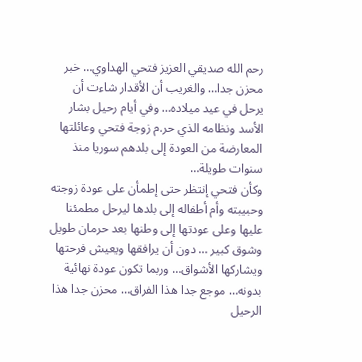رحم الله صديقي العزيز فتحي الهداوي… خبر محزن جدا… والغريب أن الأقدار شاءت أن يرحل في عيد ميلاده… وفي أيام رحيل بشار الأسد ونظامه الذي حر.م زوجة فتحي وعائلتها المعارضة من العودة إلى بلدهم سوريا منذ سنوات طويلة…
وكأن فتحي إنتظر حتى إطمأن على عودة زوجته وحبيبته وأم أطفاله إلى بلدها ليرحل مطمئنا عليها وعلى عودتها إلى وطنها بعد حرمان طويل وشوق كبير … دون أن يرافقها ويعيش فرحتها ويشاركها الأشواق… وربما تكون عودة نهائية بدونه… موجع جدا هذا الفراق… محزن جدا هذا الرحيل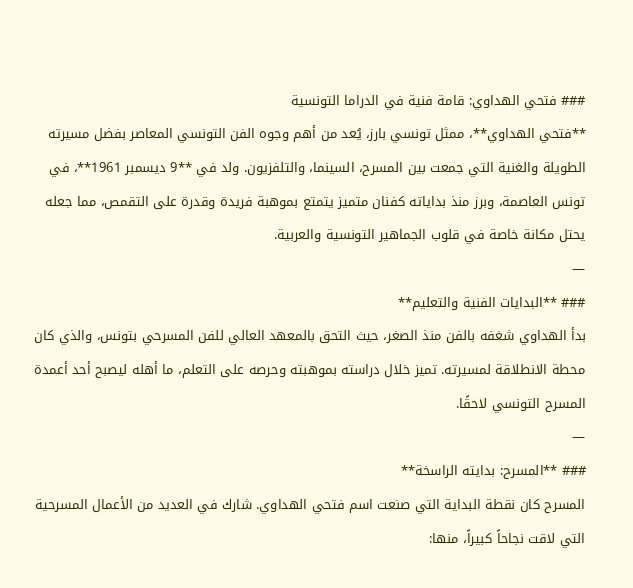### فتحي الهداوي: قامة فنية في الدراما التونسية
**فتحي الهداوي**، ممثل تونسي بارز، يُعد من أهم وجوه الفن التونسي المعاصر بفضل مسيرته الطويلة والغنية التي جمعت بين المسرح، السينما، والتلفزيون. ولد في **9 ديسمبر 1961**، في تونس العاصمة، وبرز منذ بداياته كفنان متميز يتمتع بموهبة فريدة وقدرة على التقمص، مما جعله يحتل مكانة خاصة في قلوب الجماهير التونسية والعربية.
—
### **البدايات الفنية والتعليم**
بدأ الهداوي شغفه بالفن منذ الصغر، حيث التحق بالمعهد العالي للفن المسرحي بتونس، والذي كان محطة الانطلاقة لمسيرته. تميز خلال دراسته بموهبته وحرصه على التعلم، ما أهله ليصبح أحد أعمدة المسرح التونسي لاحقًا.
—
### **المسرح: بدايته الراسخة**
المسرح كان نقطة البداية التي صنعت اسم فتحي الهداوي. شارك في العديد من الأعمال المسرحية التي لاقت نجاحاً كبيراً، منها: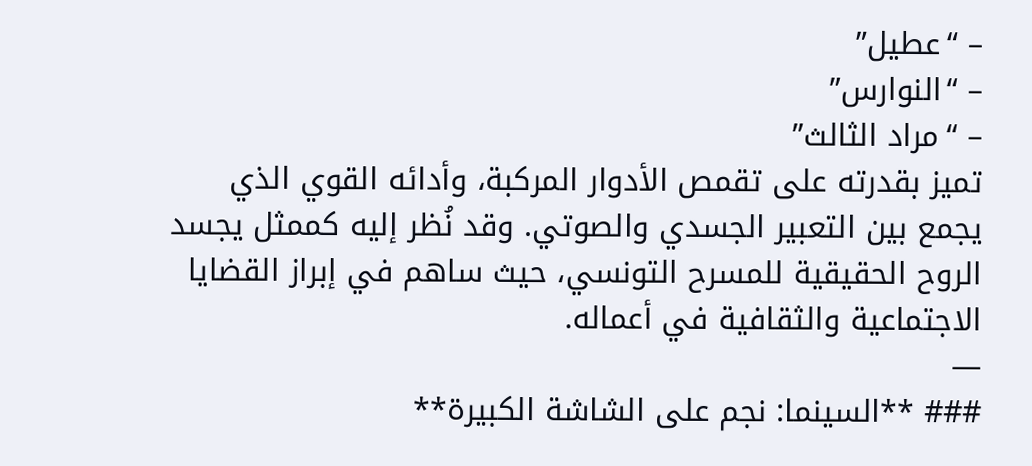– “عطيل”
– “النوارس”
– “مراد الثالث”
تميز بقدرته على تقمص الأدوار المركبة، وأدائه القوي الذي يجمع بين التعبير الجسدي والصوتي. وقد نُظر إليه كممثل يجسد الروح الحقيقية للمسرح التونسي، حيث ساهم في إبراز القضايا الاجتماعية والثقافية في أعماله.
—
### **السينما: نجم على الشاشة الكبيرة**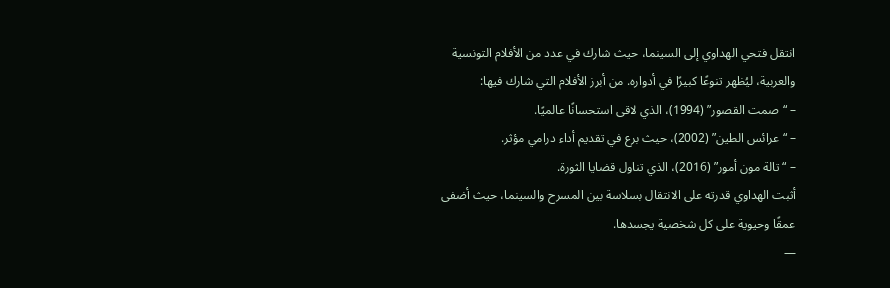انتقل فتحي الهداوي إلى السينما، حيث شارك في عدد من الأفلام التونسية والعربية، ليُظهر تنوعًا كبيرًا في أدواره. من أبرز الأفلام التي شارك فيها:
– “صمت القصور” (1994)، الذي لاقى استحسانًا عالميًا.
– “عرائس الطين” (2002)، حيث برع في تقديم أداء درامي مؤثر.
– “تالة مون أمور” (2016)، الذي تناول قضايا الثورة.
أثبت الهداوي قدرته على الانتقال بسلاسة بين المسرح والسينما، حيث أضفى عمقًا وحيوية على كل شخصية يجسدها.
—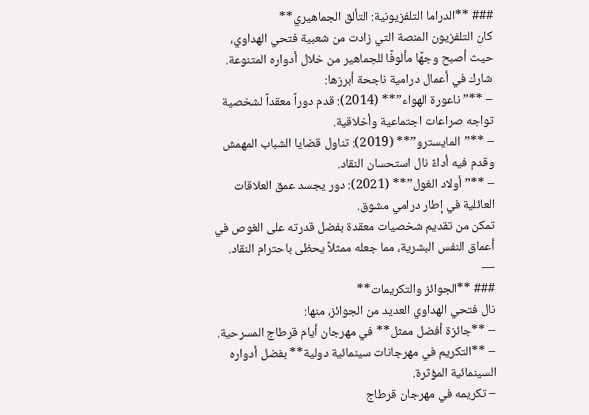### **الدراما التلفزيونية: التألق الجماهيري**
كان التلفزيون المنصة التي زادت من شعبية فتحي الهداوي، حيث أصبح وجهًا مألوفًا للجماهير من خلال أدواره المتنوعة. شارك في أعمال درامية ناجحة أبرزها:
– **”ناعورة الهواء”** (2014): قدم دوراً معقداً لشخصية تواجه صراعات اجتماعية وأخلاقية.
– **”المايسترو”** (2019): تناول قضايا الشباب المهمش وقدم فيه أداءً نال استحسان النقاد.
– **”أولاد الغول”** (2021): دور يجسد عمق العلاقات العائلية في إطار درامي مشوق.
تمكن من تقديم شخصيات معقدة بفضل قدرته على الغوص في أعماق النفس البشرية، مما جعله ممثلاً يحظى باحترام النقاد.
—
### **الجوائز والتكريمات**
نال فتحي الهداوي العديد من الجوائز، منها:
– **جائزة أفضل ممثل** في مهرجان أيام قرطاج المسرحية.
– **التكريم في مهرجانات سينمائية دولية** بفضل أدواره السينمائية المؤثرة.
– تكريمه في مهرجان قرطاج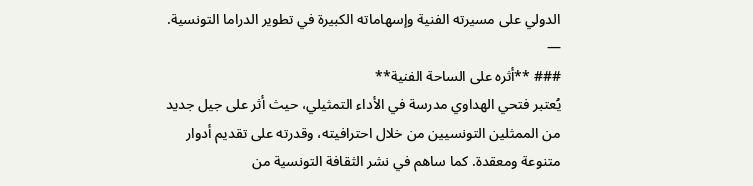الدولي على مسيرته الفنية وإسهاماته الكبيرة في تطوير الدراما التونسية.
—
### **أثره على الساحة الفنية**
يُعتبر فتحي الهداوي مدرسة في الأداء التمثيلي، حيث أثر على جيل جديد من الممثلين التونسيين من خلال احترافيته، وقدرته على تقديم أدوار متنوعة ومعقدة. كما ساهم في نشر الثقافة التونسية من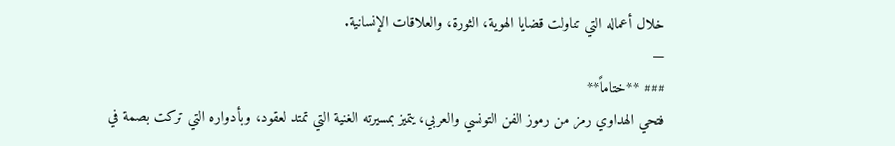خلال أعماله التي تناولت قضايا الهوية، الثورة، والعلاقات الإنسانية.
—
### **ختاماً**
فتحي الهداوي رمز من رموز الفن التونسي والعربي، يتميز بمسيرته الغنية التي تمتد لعقود، وبأدواره التي تركت بصمة في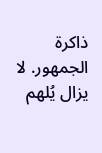ذاكرة الجمهور. لا يزال يُلهم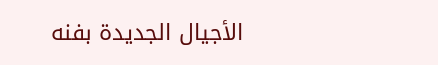الأجيال الجديدة بفنه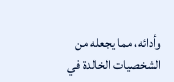وأدائه، مما يجعله من الشخصيات الخالدة في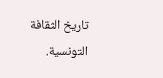تاريخ الثقافة التونسية.